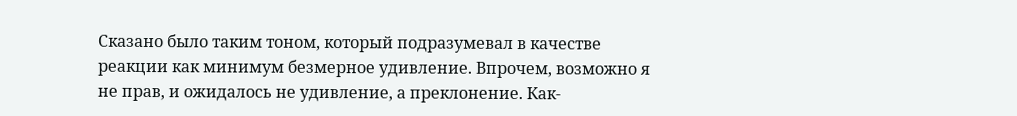Сказано было таким тоном, который подразумевал в качестве реакции как минимум безмерное удивление. Впрочем, возможно я не прав, и ожидалось не удивление, а преклонение. Как-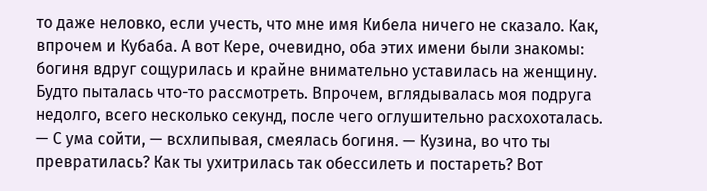то даже неловко, если учесть, что мне имя Кибела ничего не сказало. Как, впрочем и Кубаба. А вот Кере, очевидно, оба этих имени были знакомы: богиня вдруг сощурилась и крайне внимательно уставилась на женщину. Будто пыталась что-то рассмотреть. Впрочем, вглядывалась моя подруга недолго, всего несколько секунд, после чего оглушительно расхохоталась.
— С ума сойти, — всхлипывая, смеялась богиня. — Кузина, во что ты превратилась? Как ты ухитрилась так обессилеть и постареть? Вот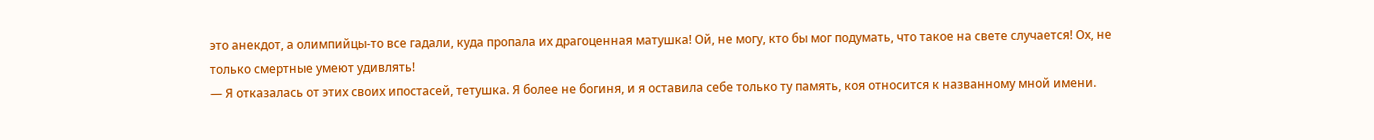это анекдот, а олимпийцы-то все гадали, куда пропала их драгоценная матушка! Ой, не могу, кто бы мог подумать, что такое на свете случается! Ох, не только смертные умеют удивлять!
— Я отказалась от этих своих ипостасей, тетушка. Я более не богиня, и я оставила себе только ту память, коя относится к названному мной имени.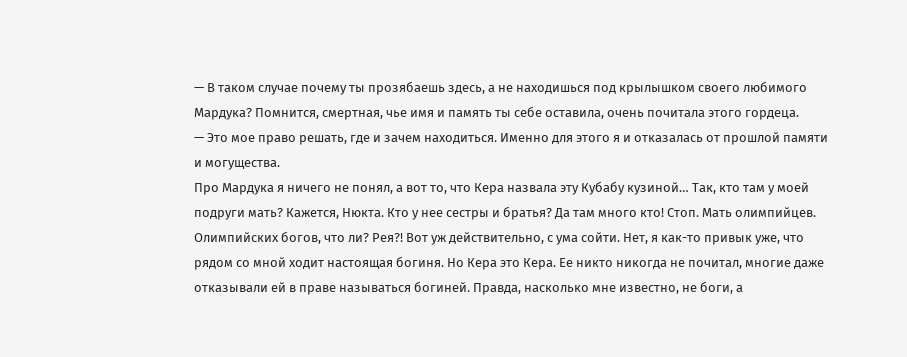— В таком случае почему ты прозябаешь здесь, а не находишься под крылышком своего любимого Мардука? Помнится, смертная, чье имя и память ты себе оставила, очень почитала этого гордеца.
— Это мое право решать, где и зачем находиться. Именно для этого я и отказалась от прошлой памяти и могущества.
Про Мардука я ничего не понял, а вот то, что Кера назвала эту Кубабу кузиной… Так, кто там у моей подруги мать? Кажется, Нюкта. Кто у нее сестры и братья? Да там много кто! Стоп. Мать олимпийцев. Олимпийских богов, что ли? Рея?! Вот уж действительно, с ума сойти. Нет, я как-то привык уже, что рядом со мной ходит настоящая богиня. Но Кера это Кера. Ее никто никогда не почитал, многие даже отказывали ей в праве называться богиней. Правда, насколько мне известно, не боги, а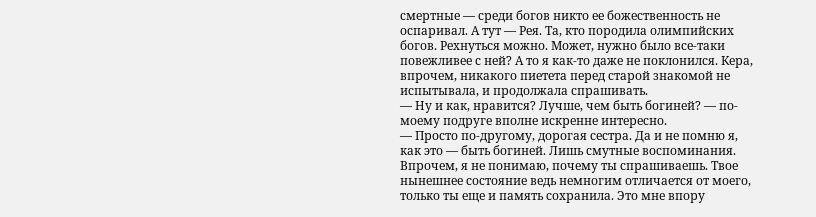смертные — среди богов никто ее божественность не оспаривал. А тут — Рея. Та, кто породила олимпийских богов. Рехнуться можно. Может, нужно было все-таки повежливее с ней? А то я как-то даже не поклонился. Кера, впрочем, никакого пиетета перед старой знакомой не испытывала, и продолжала спрашивать.
— Ну и как, нравится? Лучше, чем быть богиней? — по-моему подруге вполне искренне интересно.
— Просто по-другому, дорогая сестра. Да и не помню я, как это — быть богиней. Лишь смутные воспоминания. Впрочем, я не понимаю, почему ты спрашиваешь. Твое нынешнее состояние ведь немногим отличается от моего, только ты еще и память сохранила. Это мне впору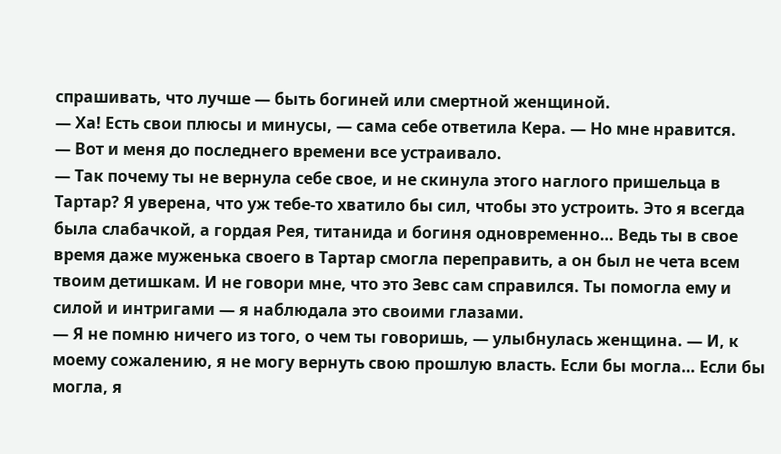спрашивать, что лучше — быть богиней или смертной женщиной.
— Ха! Есть свои плюсы и минусы, — сама себе ответила Кера. — Но мне нравится.
— Вот и меня до последнего времени все устраивало.
— Так почему ты не вернула себе свое, и не скинула этого наглого пришельца в Тартар? Я уверена, что уж тебе-то хватило бы сил, чтобы это устроить. Это я всегда была слабачкой, а гордая Рея, титанида и богиня одновременно… Ведь ты в свое время даже муженька своего в Тартар смогла переправить, а он был не чета всем твоим детишкам. И не говори мне, что это Зевс сам справился. Ты помогла ему и силой и интригами — я наблюдала это своими глазами.
— Я не помню ничего из того, о чем ты говоришь, — улыбнулась женщина. — И, к моему сожалению, я не могу вернуть свою прошлую власть. Если бы могла… Если бы могла, я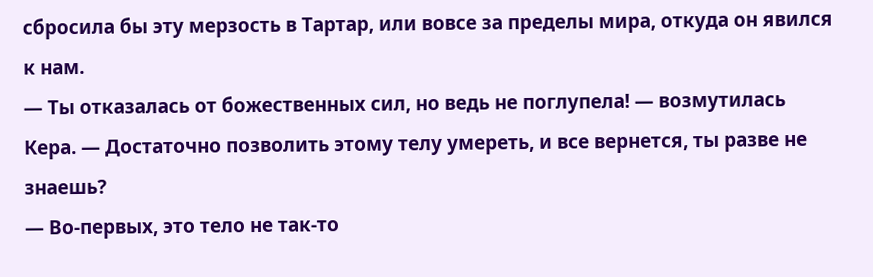сбросила бы эту мерзость в Тартар, или вовсе за пределы мира, откуда он явился к нам.
— Ты отказалась от божественных сил, но ведь не поглупела! — возмутилась Кера. — Достаточно позволить этому телу умереть, и все вернется, ты разве не знаешь?
— Во-первых, это тело не так-то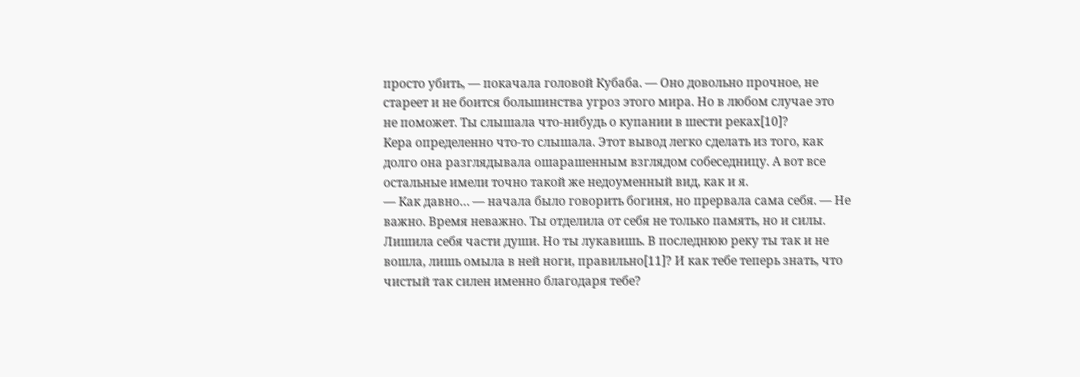просто убить, — покачала головой Кубаба. — Оно довольно прочное, не стареет и не боится большинства угроз этого мира. Но в любом случае это не поможет. Ты слышала что-нибудь о купании в шести реках[10]?
Кера определенно что-то слышала. Этот вывод легко сделать из того, как долго она разглядывала ошарашенным взглядом собеседницу. А вот все остальные имели точно такой же недоуменный вид, как и я.
— Как давно… — начала было говорить богиня, но прервала сама себя. — Не важно. Время неважно. Ты отделила от себя не только память, но и силы. Лишила себя части души. Но ты лукавишь. В последнюю реку ты так и не вошла, лишь омыла в ней ноги, правильно[11]? И как тебе теперь знать, что чистый так силен именно благодаря тебе?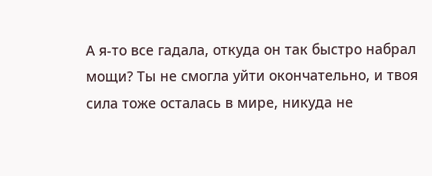А я-то все гадала, откуда он так быстро набрал мощи? Ты не смогла уйти окончательно, и твоя сила тоже осталась в мире, никуда не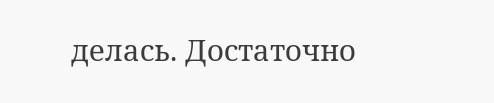делась. Достаточно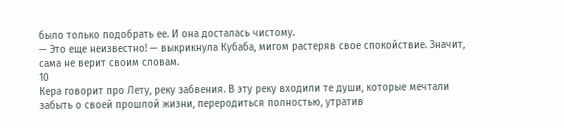было только подобрать ее. И она досталась чистому.
— Это еще неизвестно! — выкрикнула Кубаба, мигом растеряв свое спокойствие. Значит, сама не верит своим словам.
10
Кера говорит про Лету, реку забвения. В эту реку входили те души, которые мечтали забыть о своей прошлой жизни, переродиться полностью, утратив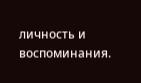личность и воспоминания.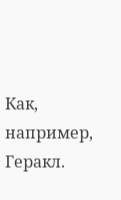Как, например, Геракл.